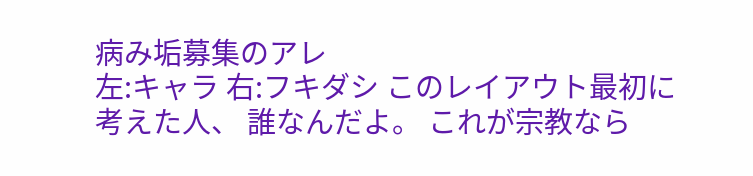病み垢募集のアレ
左:キャラ 右:フキダシ このレイアウト最初に考えた人、 誰なんだよ。 これが宗教なら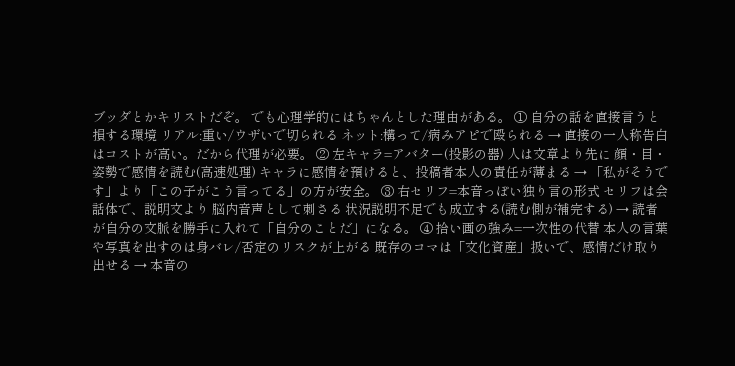ブッダとかキリストだぞ。 でも心理学的にはちゃんとした理由がある。 ① 自分の話を直接言うと損する環境 リアル:重い/ウザいで切られる ネット:構って/病みアピで殴られる → 直接の一人称告白はコストが高い。だから代理が必要。 ② 左キャラ=アバター(投影の器) 人は文章より先に 顔・目・姿勢で感情を読む(高速処理) キャラに感情を預けると、投稿者本人の責任が薄まる → 「私がそうです」より「この子がこう言ってる」の方が安全。 ③ 右セリフ=本音っぽい独り言の形式 セリフは会話体で、説明文より 脳内音声として刺さる 状況説明不足でも成立する(読む側が補完する) → 読者が自分の文脈を勝手に入れて「自分のことだ」になる。 ④ 拾い画の強み=一次性の代替 本人の言葉や写真を出すのは身バレ/否定のリスクが上がる 既存のコマは「文化資産」扱いで、感情だけ取り出せる → 本音の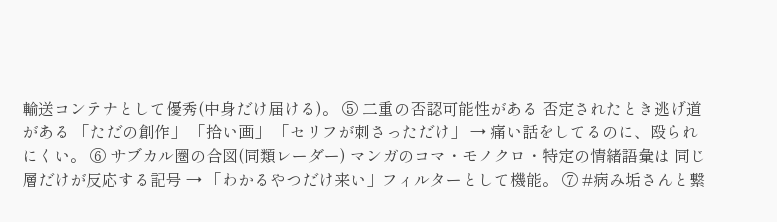輸送コンテナとして優秀(中身だけ届ける)。 ⑤ 二重の否認可能性がある 否定されたとき逃げ道がある 「ただの創作」 「拾い画」 「セリフが刺さっただけ」 → 痛い話をしてるのに、殴られにくい。 ⑥ サブカル圏の合図(同類レーダー) マンガのコマ・モノクロ・特定の情緒語彙は 同じ層だけが反応する記号 → 「わかるやつだけ来い」フィルターとして機能。 ⑦ #病み垢さんと繋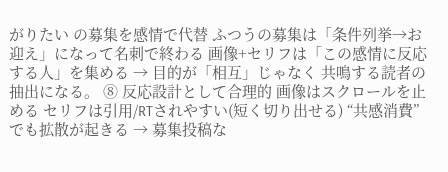がりたい の募集を感情で代替 ふつうの募集は「条件列挙→お迎え」になって名刺で終わる 画像+セリフは「この感情に反応する人」を集める → 目的が「相互」じゃなく 共鳴する読者の抽出になる。 ⑧ 反応設計として合理的 画像はスクロールを止める セリフは引用/RTされやすい(短く切り出せる) “共感消費”でも拡散が起きる → 募集投稿な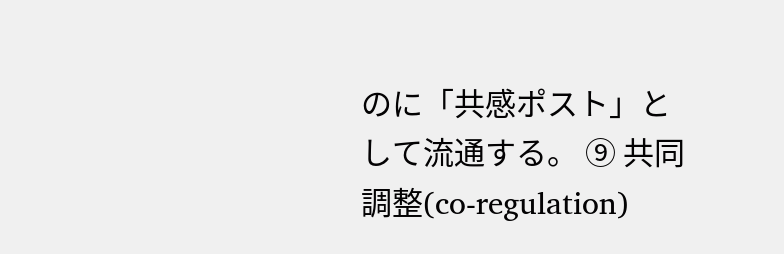のに「共感ポスト」として流通する。 ⑨ 共同調整(co-regulation)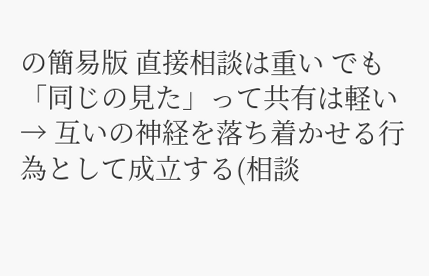の簡易版 直接相談は重い でも「同じの見た」って共有は軽い → 互いの神経を落ち着かせる行為として成立する(相談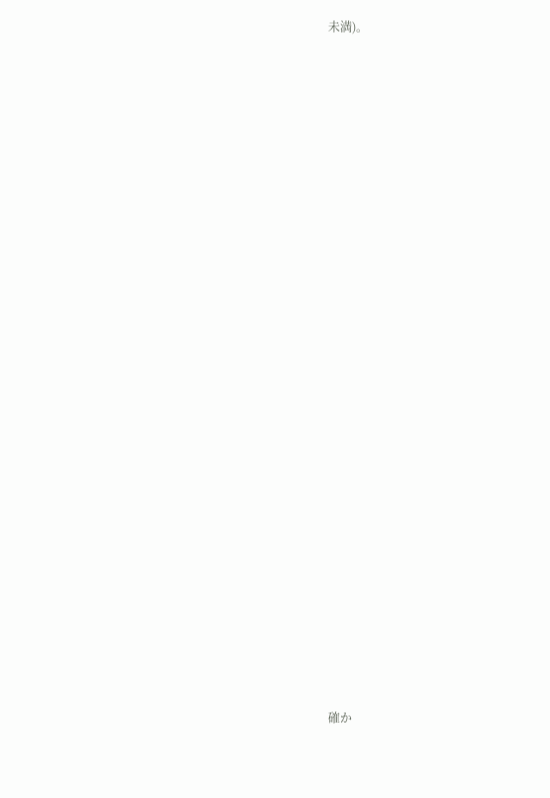未満)。

























確か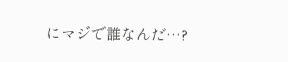にマジで誰なんだ…?